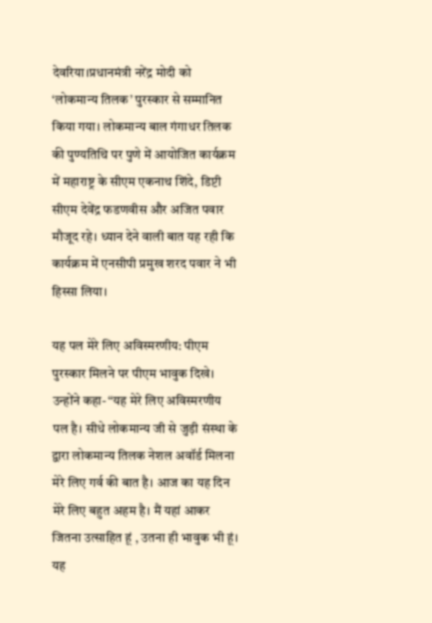देवरिया।प्रधानमंत्री नरेंद्र मोदी को ‘लोकमान्य तिलक’ पुरस्कार से सम्मानित किया गया। लोकमान्य बाल गंगाधर तिलक की पुण्यतिथि पर पुणे में आयोजित कार्यक्रम में महाराष्ट्र के सीएम एकनाथ शिंदे, डिप्टी सीएम देवेंद्र फडणवीस और अजित पवार मौजूद रहे। ध्यान देने वाली बात यह रही कि कार्यक्रम में एनसीपी प्रमुख शरद पवार ने भी हिस्सा लिया।

यह पल मेरे लिए अविस्मरणीय: पीएम
पुरस्कार मिलने पर पीएम भावुक दिखे। उन्होंने कहा- “यह मेरे लिए अविस्मरणीय पल है। सीधे लोकमान्य जी से जुड़ी संस्था के द्वारा लोकमान्य तिलक नेशल अवॉर्ड मिलना मेरे लिए गर्व की बात है। आज का यह दिन मेरे लिए बहुत अहम है। मैं यहां आकर जितना उत्साहित हूं , उतना ही भावुक भी हूं। यह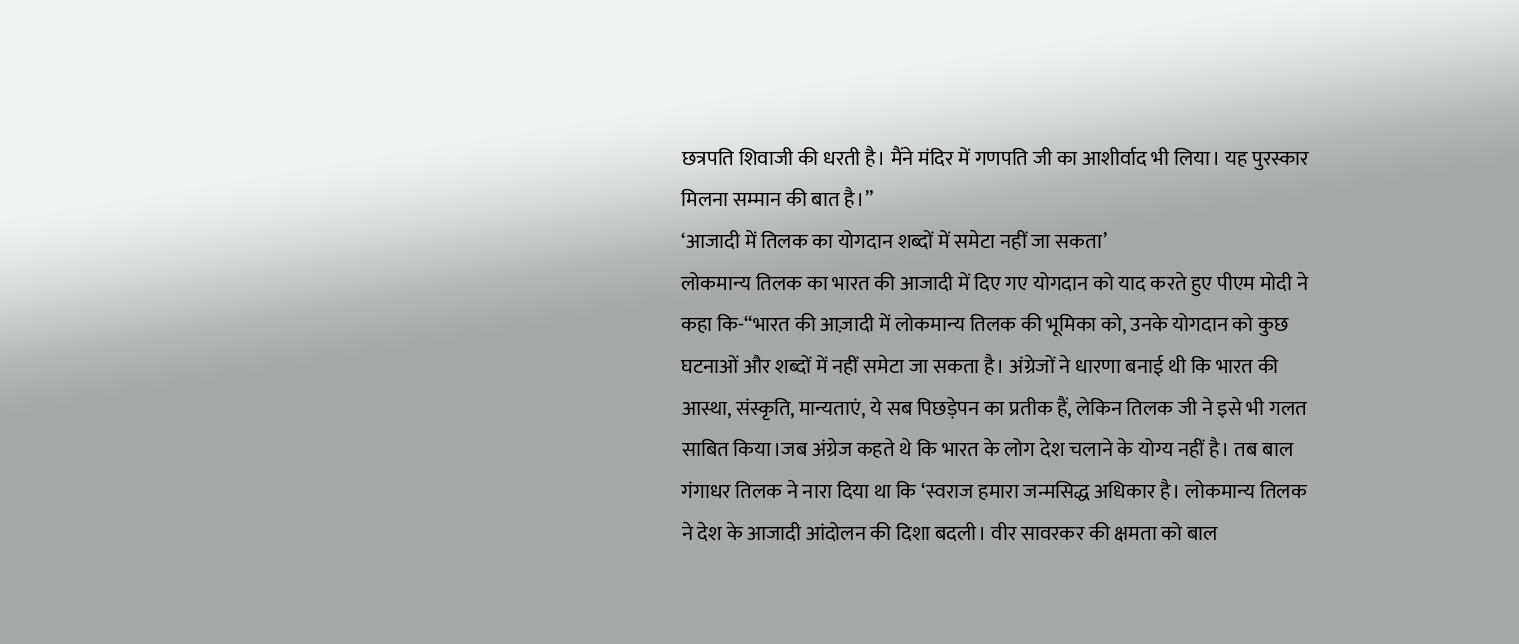छत्रपति शिवाजी की धरती है। मैंने मंदिर में गणपति जी का आशीर्वाद भी लिया। यह पुरस्कार मिलना सम्मान की बात है।”
‘आजादी में तिलक का योगदान शब्दों में समेटा नहीं जा सकता’
लोकमान्य तिलक का भारत की आजादी में दिए गए योगदान को याद करते हुए पीएम मोदी ने कहा कि-“भारत की आज़ादी में लोकमान्य तिलक की भूमिका को, उनके योगदान को कुछ घटनाओं और शब्दों में नहीं समेटा जा सकता है। अंग्रेजों ने धारणा बनाई थी कि भारत की आस्था, संस्कृति, मान्यताएं, ये सब पिछड़ेपन का प्रतीक हैं, लेकिन तिलक जी ने इसे भी गलत साबित किया।जब अंग्रेज कहते थे कि भारत के लोग देश चलाने के योग्य नहीं है। तब बाल गंगाधर तिलक ने नारा दिया था कि ‘स्वराज हमारा जन्मसिद्ध अधिकार है। लोकमान्य तिलक ने देश के आजादी आंदोलन की दिशा बदली। वीर सावरकर की क्षमता को बाल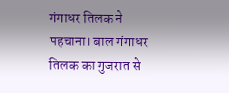गंगाधर तिलक ने पहचाना। बाल गंगाधर तिलक का गुजरात से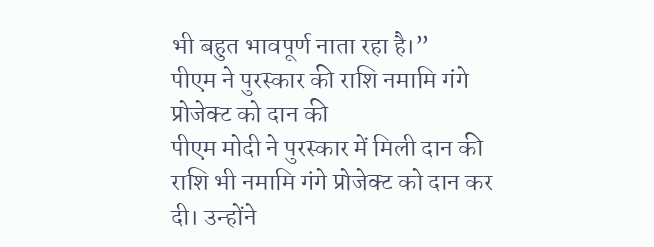भी बहुत भावपूर्ण नाता रहा है।”
पीएम ने पुरस्कार की राशि नमामि गंगे प्रोजेक्ट को दान की
पीएम मोदी ने पुरस्कार में मिली दान की राशि भी नमामि गंगे प्रोजेक्ट को दान कर दी। उन्होंने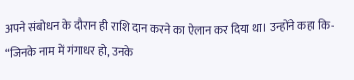अपने संबोधन के दौरान ही राशि दान करने का ऐलान कर दिया था। उन्होंने कहा कि- “जिनके नाम में गंगाधर हो, उनके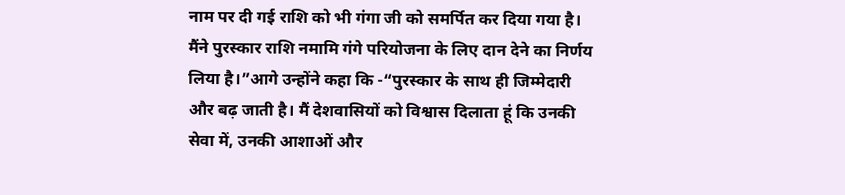नाम पर दी गई राशि को भी गंगा जी को समर्पित कर दिया गया है। मैंने पुरस्कार राशि नमामि गंगे परियोजना के लिए दान देने का निर्णय लिया है।”आगे उन्होंने कहा कि -“पुरस्कार के साथ ही जिम्मेदारी और बढ़ जाती है। मैं देशवासियों को विश्वास दिलाता हूं कि उनकी सेवा में, उनकी आशाओं और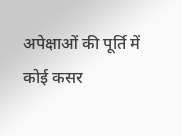अपेक्षाओं की पूर्ति में कोई कसर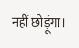नहीं छोड़ूंगा।